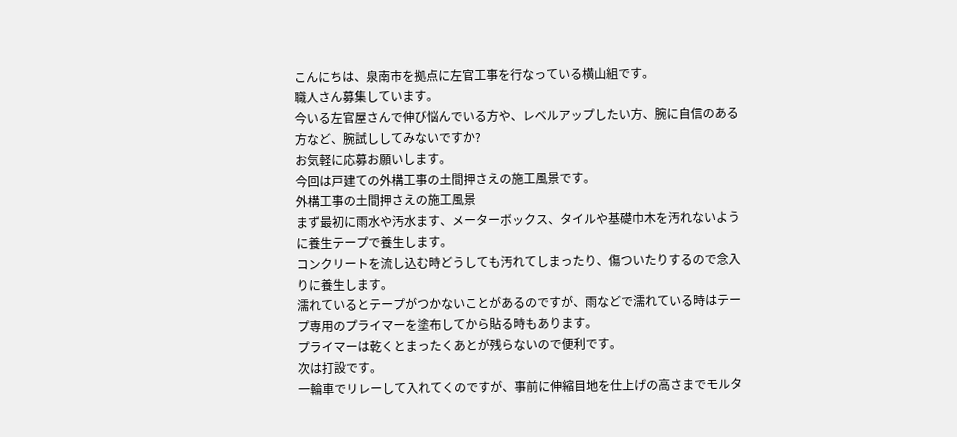こんにちは、泉南市を拠点に左官工事を行なっている横山組です。
職人さん募集しています。
今いる左官屋さんで伸び悩んでいる方や、レベルアップしたい方、腕に自信のある方など、腕試ししてみないですか?
お気軽に応募お願いします。
今回は戸建ての外構工事の土間押さえの施工風景です。
外構工事の土間押さえの施工風景
まず最初に雨水や汚水ます、メーターボックス、タイルや基礎巾木を汚れないように養生テープで養生します。
コンクリートを流し込む時どうしても汚れてしまったり、傷ついたりするので念入りに養生します。
濡れているとテープがつかないことがあるのですが、雨などで濡れている時はテープ専用のプライマーを塗布してから貼る時もあります。
プライマーは乾くとまったくあとが残らないので便利です。
次は打設です。
一輪車でリレーして入れてくのですが、事前に伸縮目地を仕上げの高さまでモルタ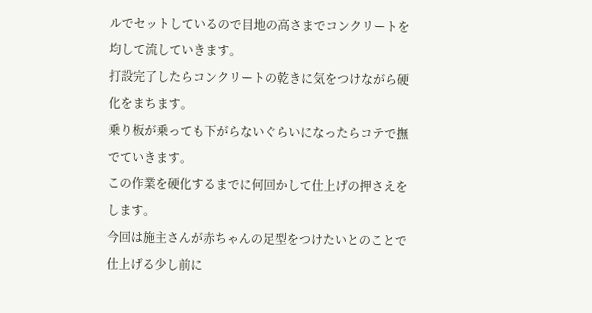ルでセットしているので目地の高さまでコンクリートを均して流していきます。
打設完了したらコンクリートの乾きに気をつけながら硬化をまちます。
乗り板が乗っても下がらないぐらいになったらコテで撫でていきます。
この作業を硬化するまでに何回かして仕上げの押さえをします。
今回は施主さんが赤ちゃんの足型をつけたいとのことで仕上げる少し前に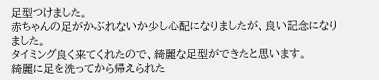足型つけました。
赤ちゃんの足がかぶれないか少し心配になりましたが、良い記念になりました。
タイミング良く来てくれたので、綺麗な足型ができたと思います。
綺麗に足を洗ってから帰えられた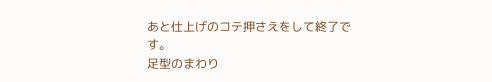あと仕上げのコテ押さえをして終了です。
足型のまわり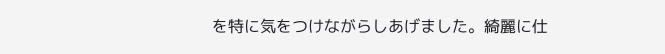を特に気をつけながらしあげました。綺麗に仕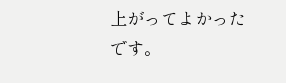上がってよかったです。